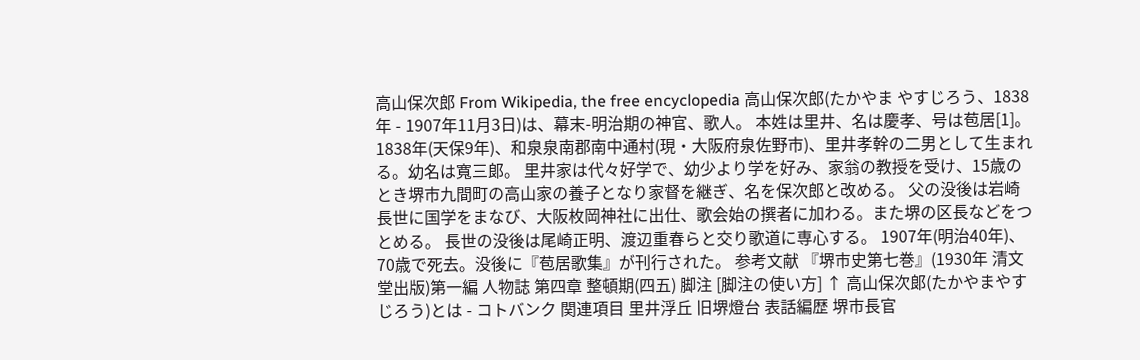高山保次郎 From Wikipedia, the free encyclopedia 高山保次郎(たかやま やすじろう、1838年 - 1907年11月3日)は、幕末-明治期の神官、歌人。 本姓は里井、名は慶孝、号は苞居[1]。 1838年(天保9年)、和泉泉南郡南中通村(現・大阪府泉佐野市)、里井孝幹の二男として生まれる。幼名は寬三郞。 里井家は代々好学で、幼少より学を好み、家翁の教授を受け、15歳のとき堺市九間町の高山家の養子となり家督を継ぎ、名を保次郎と改める。 父の没後は岩崎長世に国学をまなび、大阪枚岡神社に出仕、歌会始の撰者に加わる。また堺の区長などをつとめる。 長世の没後は尾崎正明、渡辺重春らと交り歌道に専心する。 1907年(明治40年)、70歳で死去。没後に『苞居歌集』が刊行された。 参考文献 『堺市史第七巻』(1930年 清文堂出版)第一編 人物誌 第四章 整頓期(四五) 脚注 [脚注の使い方] ↑ 高山保次郞(たかやまやすじろう)とは - コトバンク 関連項目 里井浮丘 旧堺燈台 表話編歴 堺市長官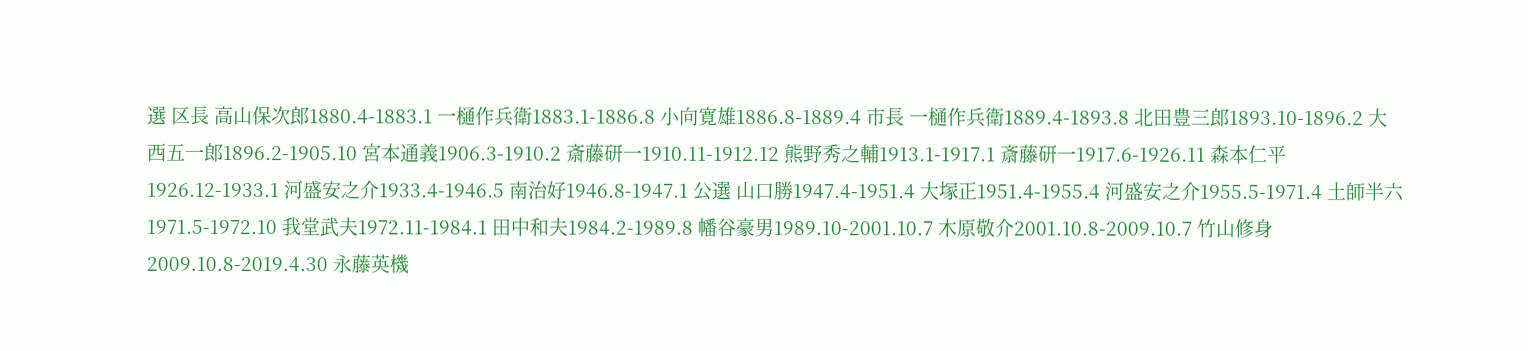選 区長 高山保次郎1880.4-1883.1 一樋作兵衛1883.1-1886.8 小向寛雄1886.8-1889.4 市長 一樋作兵衛1889.4-1893.8 北田豊三郎1893.10-1896.2 大西五一郎1896.2-1905.10 宮本通義1906.3-1910.2 斎藤研一1910.11-1912.12 熊野秀之輔1913.1-1917.1 斎藤研一1917.6-1926.11 森本仁平1926.12-1933.1 河盛安之介1933.4-1946.5 南治好1946.8-1947.1 公選 山口勝1947.4-1951.4 大塚正1951.4-1955.4 河盛安之介1955.5-1971.4 土師半六1971.5-1972.10 我堂武夫1972.11-1984.1 田中和夫1984.2-1989.8 幡谷豪男1989.10-2001.10.7 木原敬介2001.10.8-2009.10.7 竹山修身2009.10.8-2019.4.30 永藤英機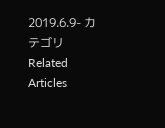2019.6.9- カテゴリ Related Articles